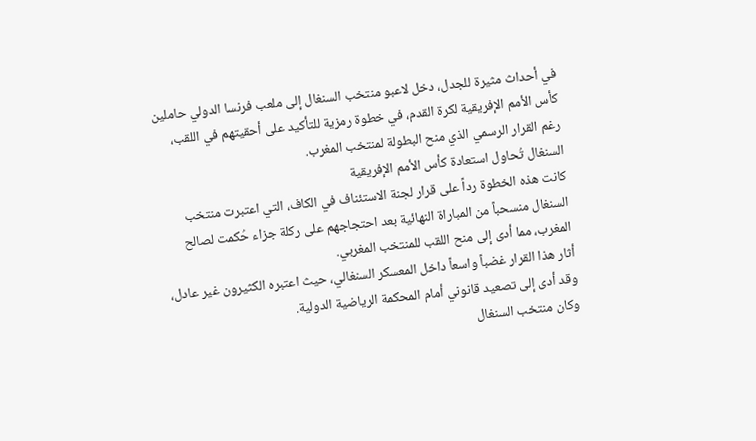في أحداث مثيرة للجدل، دخل لاعبو منتخب السنغال إلى ملعب فرنسا الدولي حاملين كأس الأمم الإفريقية لكرة القدم، في خطوة رمزية للتأكيد على أحقيتهم في اللقب، رغم القرار الرسمي الذي منح البطولة لمنتخب المغرب.
السنغال تُحاول استعادة كأس الأمم الإفريقية
كانت هذه الخطوة رداً على قرار لجنة الاستئناف في الكاف، التي اعتبرت منتخب السنغال منسحباً من المباراة النهائية بعد احتجاجهم على ركلة جزاء حُكمت لصالح المغرب، مما أدى إلى منح اللقب للمنتخب المغربي.
أثار هذا القرار غضباً واسعاً داخل المعسكر السنغالي، حيث اعتبره الكثيرون غير عادل، وقد أدى إلى تصعيد قانوني أمام المحكمة الرياضية الدولية.
وكان منتخب السنغال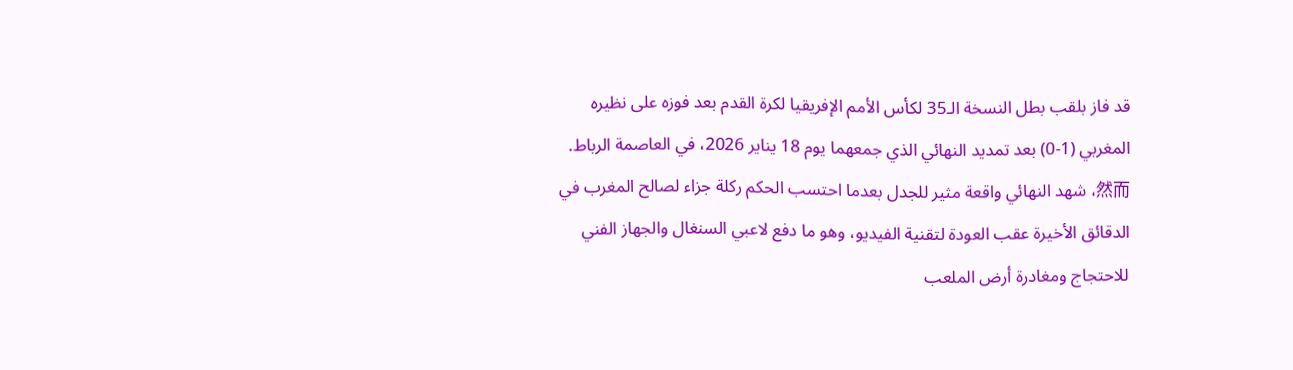قد فاز بلقب بطل النسخة الـ35 لكأس الأمم الإفريقيا لكرة القدم بعد فوزه على نظيره المغربي (1-0) بعد تمديد النهائي الذي جمعهما يوم 18 يناير 2026، في العاصمة الرباط.
然而، شهد النهائي واقعة مثير للجدل بعدما احتسب الحكم ركلة جزاء لصالح المغرب في الدقائق الأخيرة عقب العودة لتقنية الفيديو، وهو ما دفع لاعبي السنغال والجهاز الفني للاحتجاج ومغادرة أرض الملعب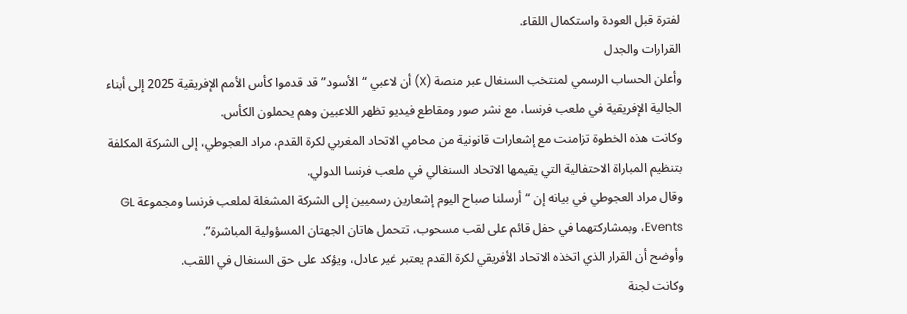لفترة قبل العودة واستكمال اللقاء.
القرارات والجدل
وأعلن الحساب الرسمي لمنتخب السنغال عبر منصة (X) أن لاعبي “الأسود” قد قدموا كأس الأمم الإفريقية 2025 إلى أبناء الجالية الإفريقية في ملعب فرنسا، مع نشر صور ومقاطع فيديو تظهر اللاعبين وهم يحملون الكأس.
وكانت هذه الخطوة تزامنت مع إشعارات قانونية من محامي الاتحاد المغربي لكرة القدم، مراد العجوطي، إلى الشركة المكلفة بتنظيم المباراة الاحتفالية التي يقيمها الاتحاد السنغالي في ملعب فرنسا الدولي.
وقال مراد العجوطي في بيانه إن “أرسلنا صباح اليوم إشعارين رسميين إلى الشركة المشغلة لملعب فرنسا ومجموعة GL Events، وبمشاركتهما في حفل قائم على لقب مسحوب، تتحمل هاتان الجهتان المسؤولية المباشرة”.
وأوضح أن القرار الذي اتخذه الاتحاد الأفريقي لكرة القدم يعتبر غير عادل، ويؤكد على حق السنغال في اللقب.
وكانت لجنة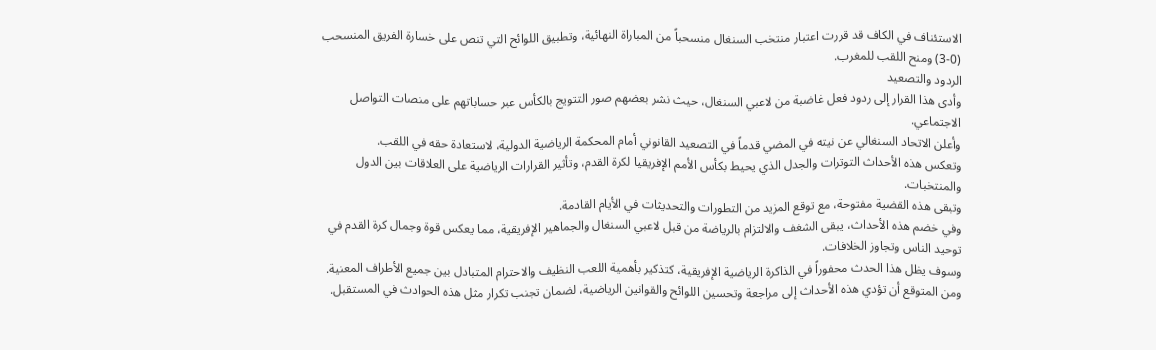الاستئناف في الكاف قد قررت اعتبار منتخب السنغال منسحباً من المباراة النهائية، وتطبيق اللوائح التي تنص على خسارة الفريق المنسحب (0-3) ومنح اللقب للمغرب.
الردود والتصعيد
وأدى هذا القرار إلى ردود فعل غاضبة من لاعبي السنغال، حيث نشر بعضهم صور التتويج بالكأس عبر حساباتهم على منصات التواصل الاجتماعي.
وأعلن الاتحاد السنغالي عن نيته في المضي قدماً في التصعيد القانوني أمام المحكمة الرياضية الدولية، لاستعادة حقه في اللقب.
وتعكس هذه الأحداث التوترات والجدل الذي يحيط بكأس الأمم الإفريقيا لكرة القدم، وتأثير القرارات الرياضية على العلاقات بين الدول والمنتخبات.
وتبقى هذه القضية مفتوحة، مع توقع المزيد من التطورات والتحديثات في الأيام القادمة.
وفي خضم هذه الأحداث، يبقى الشغف والالتزام بالرياضة من قبل لاعبي السنغال والجماهير الإفريقية، مما يعكس قوة وجمال كرة القدم في توحيد الناس وتجاوز الخلافات.
وسوف يظل هذا الحدث محفوراً في الذاكرة الرياضية الإفريقية، كتذكير بأهمية اللعب النظيف والاحترام المتبادل بين جميع الأطراف المعنية.
ومن المتوقع أن تؤدي هذه الأحداث إلى مراجعة وتحسين اللوائح والقوانين الرياضية، لضمان تجنب تكرار مثل هذه الحوادث في المستقبل.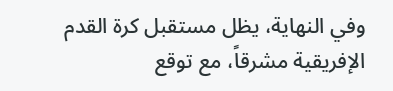وفي النهاية، يظل مستقبل كرة القدم الإفريقية مشرقاً، مع توقع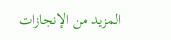المزيد من الإنجازات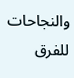والنجاحات للفرق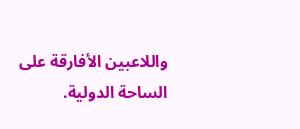واللاعبين الأفارقة على الساحة الدولية.